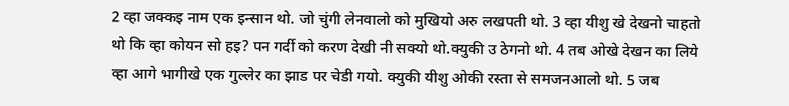2 व्हा जक्कइ नाम एक इन्सान थो. जो चुंगी लेनवालो को मुखियो अरु लखपती थो. 3 व्हा यीशु खे देखनो चाहतो थो कि व्हा कोयन सो हइ? पन गर्दी को करण देखी नी सक्यो थो.क्युकी उ ठेगनो थो. 4 तब ओखे देखन का लिये व्हा आगे भागीखे एक गुल्लेर का झाड पर चेडी गयो. क्युकी यीशु ओकी रस्ता से समजनआलो थो. 5 जब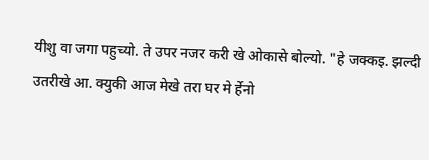यीशु वा जगा पहुच्यो. ते उपर नजर करी खे ओकासे बोल्यो. "हे जक्कइ. झल्दी उतरीखे आ. क्युकी आज मेखे तरा घर मे र्हेनो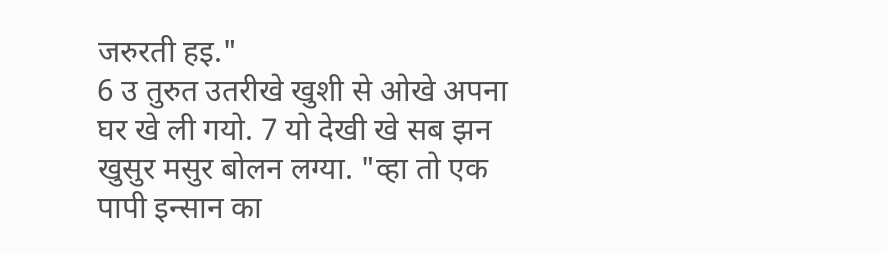जरुरती हइ."
6 उ तुरुत उतरीखे खुशी से ओखे अपना घर खे ली गयो. 7 यो देखी खे सब झन खुसुर मसुर बोलन लग्या. "व्हा तो एक पापी इन्सान का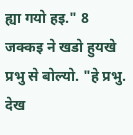ह्या गयो हइ." 8 जक्कइ ने खडो हुयखे प्रभु से बोल्यो. "हे प्रभु. देख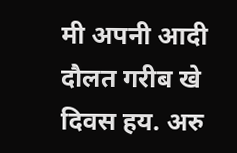मी अपनी आदी दौलत गरीब खे दिवस हय. अरु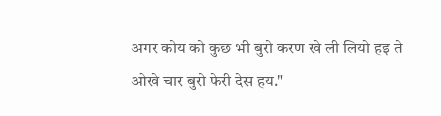अगर कोय को कुछ भी बुरो करण खे ली लियो हइ ते ओखे चार बुरो फेरी देस हय."